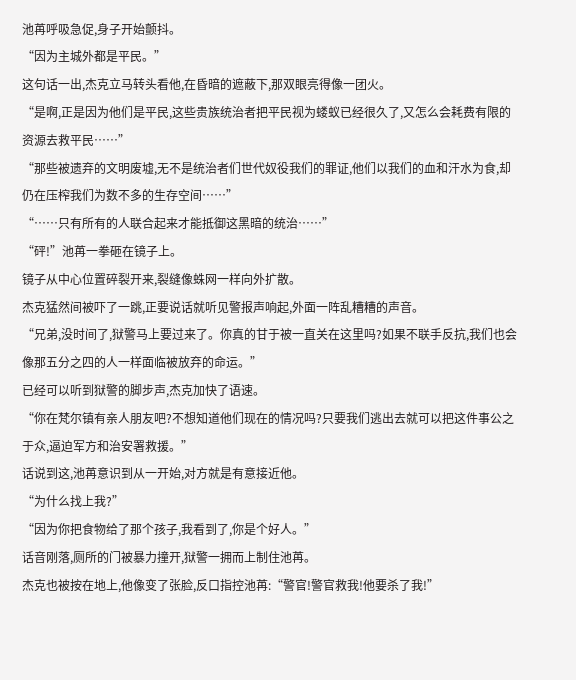池苒呼吸急促,身子开始颤抖。
“因为主城外都是平民。”
这句话一出,杰克立马转头看他,在昏暗的遮蔽下,那双眼亮得像一团火。
“是啊,正是因为他们是平民,这些贵族统治者把平民视为蝼蚁已经很久了,又怎么会耗费有限的资源去救平民……”
“那些被遗弃的文明废墟,无不是统治者们世代奴役我们的罪证,他们以我们的血和汗水为食,却仍在压榨我们为数不多的生存空间……”
“……只有所有的人联合起来才能抵御这黑暗的统治……”
“砰!”池苒一拳砸在镜子上。
镜子从中心位置碎裂开来,裂缝像蛛网一样向外扩散。
杰克猛然间被吓了一跳,正要说话就听见警报声响起,外面一阵乱糟糟的声音。
“兄弟,没时间了,狱警马上要过来了。你真的甘于被一直关在这里吗?如果不联手反抗,我们也会像那五分之四的人一样面临被放弃的命运。”
已经可以听到狱警的脚步声,杰克加快了语速。
“你在梵尔镇有亲人朋友吧?不想知道他们现在的情况吗?只要我们逃出去就可以把这件事公之于众,逼迫军方和治安署救援。”
话说到这,池苒意识到从一开始,对方就是有意接近他。
“为什么找上我?”
“因为你把食物给了那个孩子,我看到了,你是个好人。”
话音刚落,厕所的门被暴力撞开,狱警一拥而上制住池苒。
杰克也被按在地上,他像变了张脸,反口指控池苒:“警官!警官救我!他要杀了我!”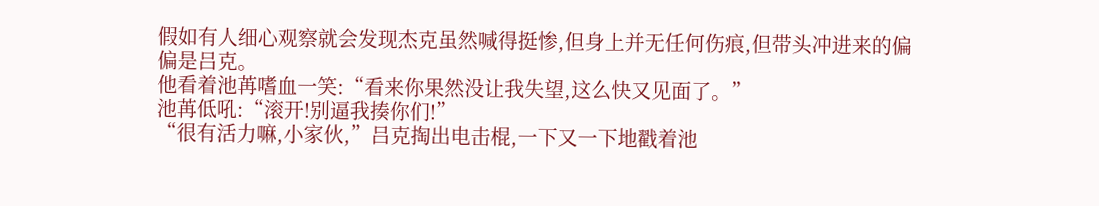假如有人细心观察就会发现杰克虽然喊得挺惨,但身上并无任何伤痕,但带头冲进来的偏偏是吕克。
他看着池苒嗜血一笑:“看来你果然没让我失望,这么快又见面了。”
池苒低吼:“滚开!别逼我揍你们!”
“很有活力嘛,小家伙,”吕克掏出电击棍,一下又一下地戳着池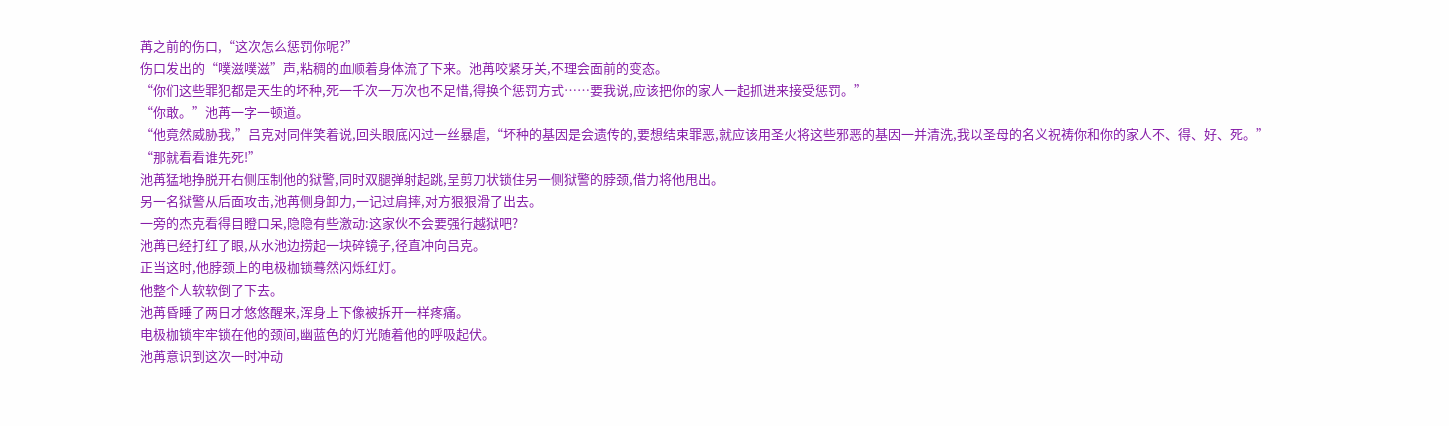苒之前的伤口,“这次怎么惩罚你呢?”
伤口发出的“噗滋噗滋”声,粘稠的血顺着身体流了下来。池苒咬紧牙关,不理会面前的变态。
“你们这些罪犯都是天生的坏种,死一千次一万次也不足惜,得换个惩罚方式……要我说,应该把你的家人一起抓进来接受惩罚。”
“你敢。”池苒一字一顿道。
“他竟然威胁我,”吕克对同伴笑着说,回头眼底闪过一丝暴虐,“坏种的基因是会遗传的,要想结束罪恶,就应该用圣火将这些邪恶的基因一并清洗,我以圣母的名义祝祷你和你的家人不、得、好、死。”
“那就看看谁先死!”
池苒猛地挣脱开右侧压制他的狱警,同时双腿弹射起跳,呈剪刀状锁住另一侧狱警的脖颈,借力将他甩出。
另一名狱警从后面攻击,池苒侧身卸力,一记过肩摔,对方狠狠滑了出去。
一旁的杰克看得目瞪口呆,隐隐有些激动:这家伙不会要强行越狱吧?
池苒已经打红了眼,从水池边捞起一块碎镜子,径直冲向吕克。
正当这时,他脖颈上的电极枷锁蓦然闪烁红灯。
他整个人软软倒了下去。
池苒昏睡了两日才悠悠醒来,浑身上下像被拆开一样疼痛。
电极枷锁牢牢锁在他的颈间,幽蓝色的灯光随着他的呼吸起伏。
池苒意识到这次一时冲动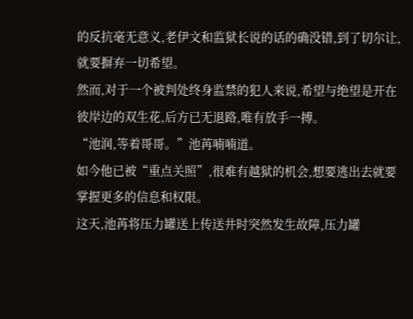的反抗毫无意义,老伊文和监狱长说的话的确没错,到了切尔让,就要摒弃一切希望。
然而,对于一个被判处终身监禁的犯人来说,希望与绝望是开在彼岸边的双生花,后方已无退路,唯有放手一搏。
“池润,等着哥哥。”池苒喃喃道。
如今他已被“重点关照”,很难有越狱的机会,想要逃出去就要掌握更多的信息和权限。
这天,池苒将压力罐送上传送井时突然发生故障,压力罐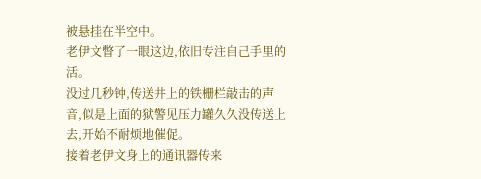被悬挂在半空中。
老伊文瞥了一眼这边,依旧专注自己手里的活。
没过几秒钟,传送井上的铁栅栏敲击的声音,似是上面的狱警见压力罐久久没传送上去,开始不耐烦地催促。
接着老伊文身上的通讯器传来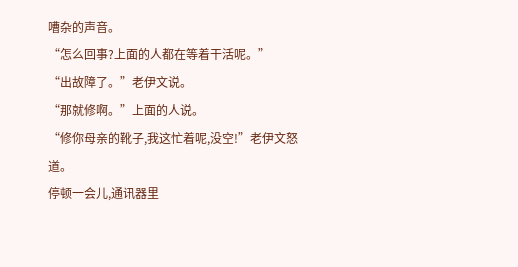嘈杂的声音。
“怎么回事?上面的人都在等着干活呢。”
“出故障了。”老伊文说。
“那就修啊。”上面的人说。
“修你母亲的靴子,我这忙着呢,没空!”老伊文怒道。
停顿一会儿,通讯器里